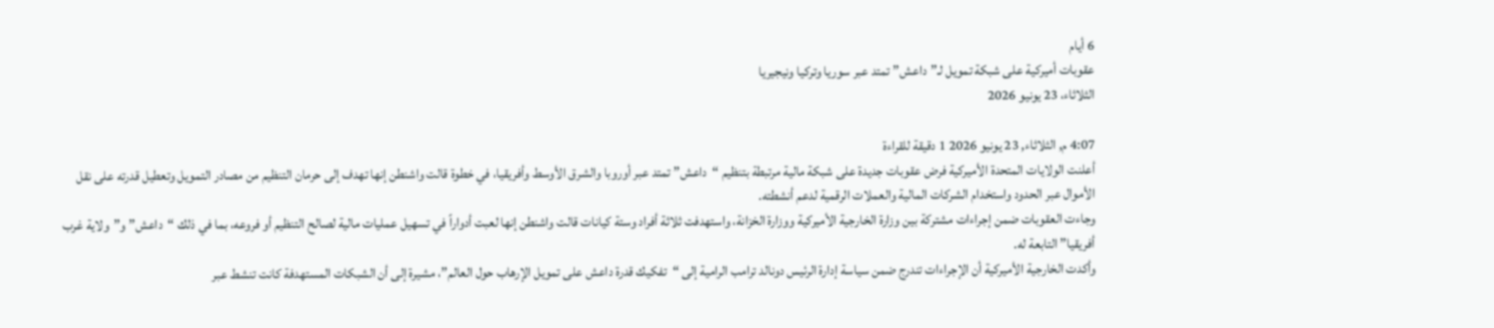6 أيام
عقوبات أميركية على شبكة تمويل لـ”داعش” تمتد عبر سوريا وتركيا ونيجيريا
الثلاثاء، 23 يونيو 2026

4:07 م, الثلاثاء, 23 يونيو 2026 1 دقيقة للقراءة
أعلنت الولايات المتحدة الأميركية فرض عقوبات جديدة على شبكة مالية مرتبطة بتنظيم “داعش” تمتد عبر أوروبا والشرق الأوسط وأفريقيا، في خطوة قالت واشنطن إنها تهدف إلى حرمان التنظيم من مصادر التمويل وتعطيل قدرته على نقل الأموال عبر الحدود واستخدام الشركات المالية والعملات الرقمية لدعم أنشطته.
وجاءت العقوبات ضمن إجراءات مشتركة بين وزارة الخارجية الأميركية ووزارة الخزانة، واستهدفت ثلاثة أفراد وستة كيانات قالت واشنطن إنها لعبت أدواراً في تسهيل عمليات مالية لصالح التنظيم أو فروعه، بما في ذلك “داعش” و”ولاية غرب أفريقيا” التابعة له.
وأكدت الخارجية الأميركية أن الإجراءات تندرج ضمن سياسة إدارة الرئيس دونالد ترامب الرامية إلى “تفكيك قدرة داعش على تمويل الإرهاب حول العالم”، مشيرة إلى أن الشبكات المستهدفة كانت تنشط عبر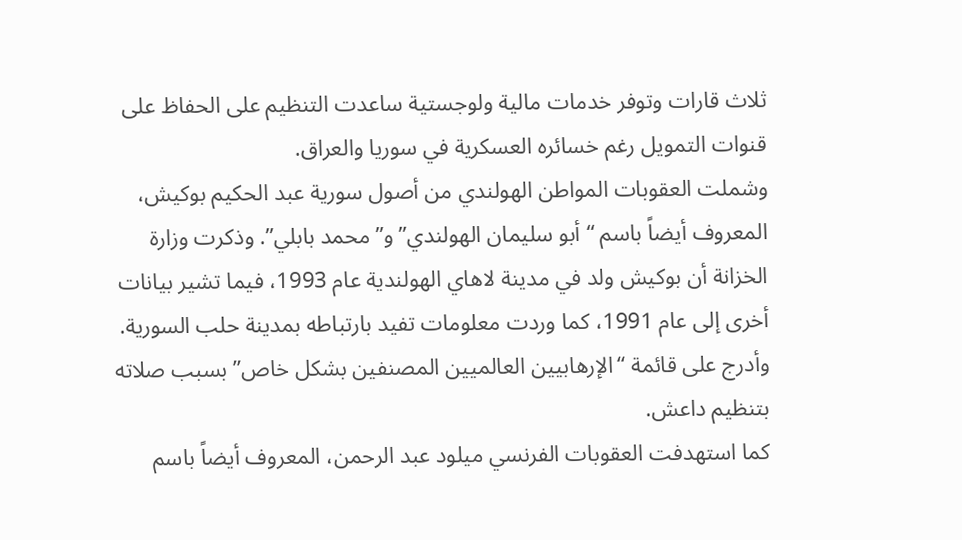ثلاث قارات وتوفر خدمات مالية ولوجستية ساعدت التنظيم على الحفاظ على قنوات التمويل رغم خسائره العسكرية في سوريا والعراق.
وشملت العقوبات المواطن الهولندي من أصول سورية عبد الحكيم بوكيش، المعروف أيضاً باسم “أبو سليمان الهولندي” و”محمد بابلي”. وذكرت وزارة الخزانة أن بوكيش ولد في مدينة لاهاي الهولندية عام 1993، فيما تشير بيانات أخرى إلى عام 1991، كما وردت معلومات تفيد بارتباطه بمدينة حلب السورية. وأدرج على قائمة “الإرهابيين العالميين المصنفين بشكل خاص” بسبب صلاته بتنظيم داعش.
كما استهدفت العقوبات الفرنسي ميلود عبد الرحمن، المعروف أيضاً باسم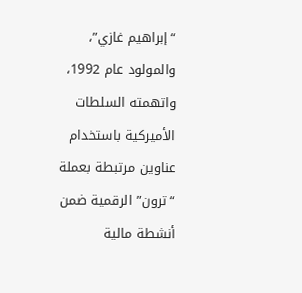“إبراهيم غازي”، والمولود عام 1992، واتهمته السلطات الأميركية باستخدام عناوين مرتبطة بعملة “ترون” الرقمية ضمن أنشطة مالية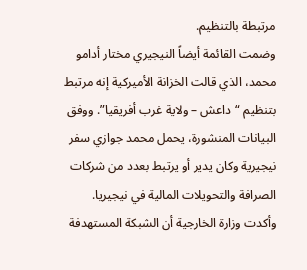مرتبطة بالتنظيم.
وضمت القائمة أيضاً النيجيري مختار أدامو محمد، الذي قالت الخزانة الأميركية إنه مرتبط بتنظيم “داعش – ولاية غرب أفريقيا”. ووفق البيانات المنشورة، يحمل محمد جوازي سفر نيجيرية وكان يدير أو يرتبط بعدد من شركات الصرافة والتحويلات المالية في نيجيريا.
وأكدت وزارة الخارجية أن الشبكة المستهدفة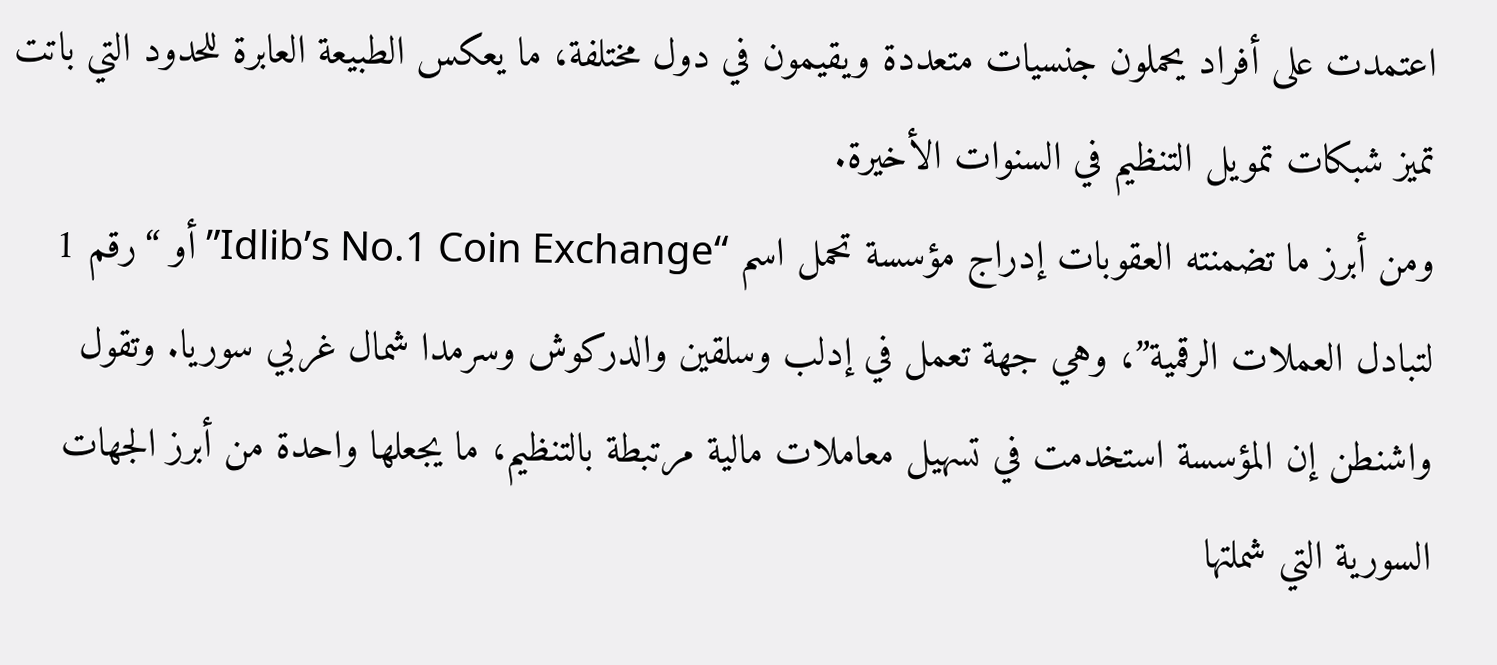اعتمدت على أفراد يحملون جنسيات متعددة ويقيمون في دول مختلفة، ما يعكس الطبيعة العابرة للحدود التي باتت تميز شبكات تمويل التنظيم في السنوات الأخيرة.
ومن أبرز ما تضمنته العقوبات إدراج مؤسسة تحمل اسم “Idlib’s No.1 Coin Exchange” أو “رقم 1 لتبادل العملات الرقمية”، وهي جهة تعمل في إدلب وسلقين والدركوش وسرمدا شمال غربي سوريا. وتقول واشنطن إن المؤسسة استخدمت في تسهيل معاملات مالية مرتبطة بالتنظيم، ما يجعلها واحدة من أبرز الجهات السورية التي شملتها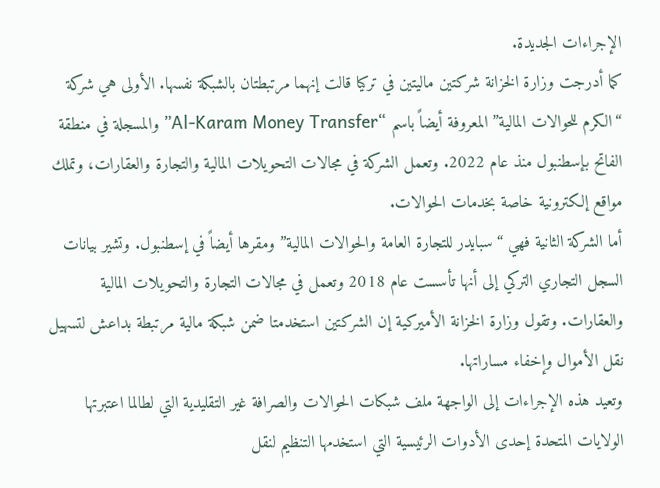الإجراءات الجديدة.
كما أدرجت وزارة الخزانة شركتين ماليتين في تركيا قالت إنهما مرتبطتان بالشبكة نفسها. الأولى هي شركة “الكرم للحوالات المالية” المعروفة أيضاً باسم “Al-Karam Money Transfer” والمسجلة في منطقة الفاتح بإسطنبول منذ عام 2022. وتعمل الشركة في مجالات التحويلات المالية والتجارة والعقارات، وتملك مواقع إلكترونية خاصة بخدمات الحوالات.
أما الشركة الثانية فهي “سبايدر للتجارة العامة والحوالات المالية” ومقرها أيضاً في إسطنبول. وتشير بيانات السجل التجاري التركي إلى أنها تأسست عام 2018 وتعمل في مجالات التجارة والتحويلات المالية والعقارات. وتقول وزارة الخزانة الأميركية إن الشركتين استخدمتا ضمن شبكة مالية مرتبطة بداعش لتسهيل نقل الأموال وإخفاء مساراتها.
وتعيد هذه الإجراءات إلى الواجهة ملف شبكات الحوالات والصرافة غير التقليدية التي لطالما اعتبرتها الولايات المتحدة إحدى الأدوات الرئيسية التي استخدمها التنظيم لنقل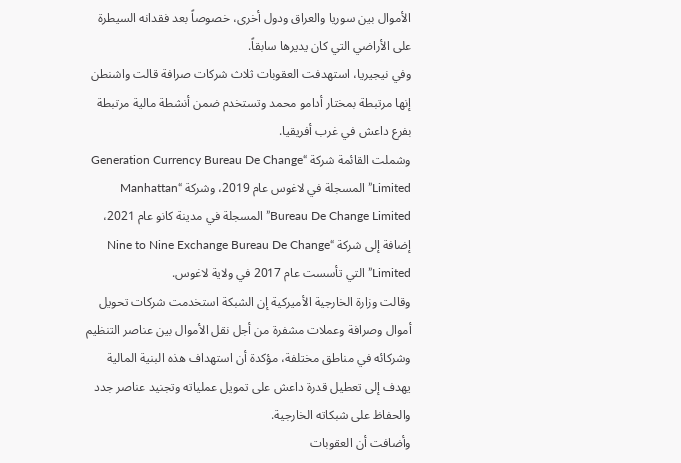الأموال بين سوريا والعراق ودول أخرى، خصوصاً بعد فقدانه السيطرة على الأراضي التي كان يديرها سابقاً.
وفي نيجيريا، استهدفت العقوبات ثلاث شركات صرافة قالت واشنطن إنها مرتبطة بمختار أدامو محمد وتستخدم ضمن أنشطة مالية مرتبطة بفرع داعش في غرب أفريقيا.
وشملت القائمة شركة “Generation Currency Bureau De Change Limited” المسجلة في لاغوس عام 2019، وشركة “Manhattan Bureau De Change Limited” المسجلة في مدينة كانو عام 2021، إضافة إلى شركة “Nine to Nine Exchange Bureau De Change Limited” التي تأسست عام 2017 في ولاية لاغوس.
وقالت وزارة الخارجية الأميركية إن الشبكة استخدمت شركات تحويل أموال وصرافة وعملات مشفرة من أجل نقل الأموال بين عناصر التنظيم وشركائه في مناطق مختلفة، مؤكدة أن استهداف هذه البنية المالية يهدف إلى تعطيل قدرة داعش على تمويل عملياته وتجنيد عناصر جدد والحفاظ على شبكاته الخارجية.
وأضافت أن العقوبات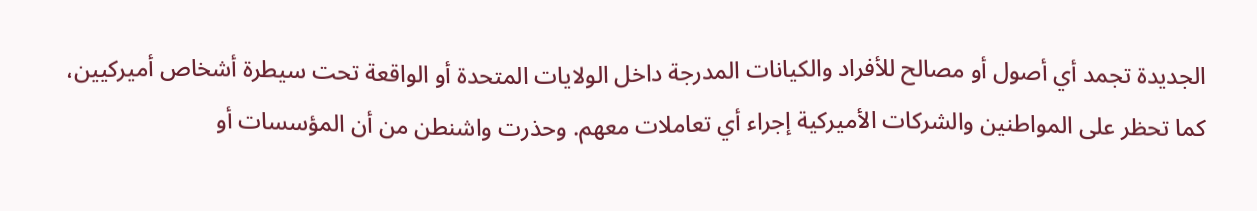الجديدة تجمد أي أصول أو مصالح للأفراد والكيانات المدرجة داخل الولايات المتحدة أو الواقعة تحت سيطرة أشخاص أميركيين، كما تحظر على المواطنين والشركات الأميركية إجراء أي تعاملات معهم. وحذرت واشنطن من أن المؤسسات أو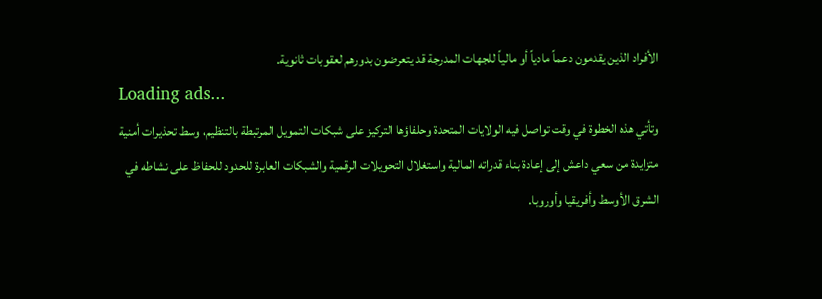الأفراد الذين يقدمون دعماً مادياً أو مالياً للجهات المدرجة قد يتعرضون بدورهم لعقوبات ثانوية.
Loading ads...
وتأتي هذه الخطوة في وقت تواصل فيه الولايات المتحدة وحلفاؤها التركيز على شبكات التمويل المرتبطة بالتنظيم، وسط تحذيرات أمنية متزايدة من سعي داعش إلى إعادة بناء قدراته المالية واستغلال التحويلات الرقمية والشبكات العابرة للحدود للحفاظ على نشاطه في الشرق الأوسط وأفريقيا وأوروبا.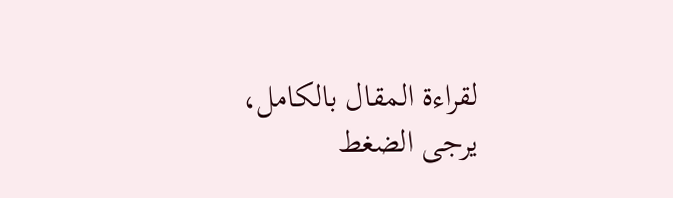لقراءة المقال بالكامل، يرجى الضغط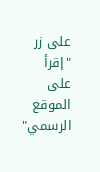على زر "إقرأ على الموقع الرسمي"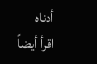أدناه
اقرأ أيضاً